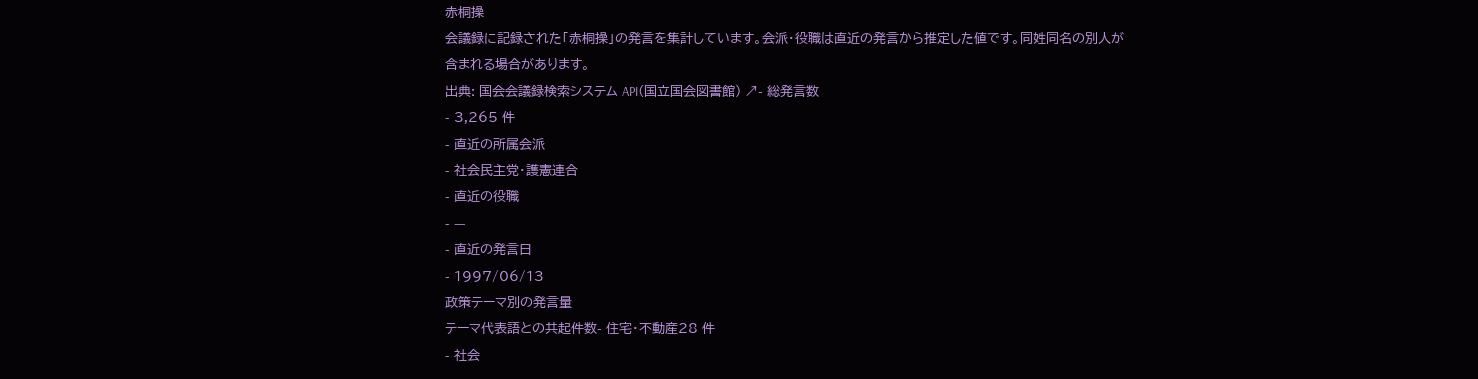赤桐操
会議録に記録された「赤桐操」の発言を集計しています。会派・役職は直近の発言から推定した値です。同姓同名の別人が含まれる場合があります。
出典: 国会会議録検索システム API(国立国会図書館) ↗- 総発言数
- 3,265 件
- 直近の所属会派
- 社会民主党・護憲連合
- 直近の役職
- —
- 直近の発言日
- 1997/06/13
政策テーマ別の発言量
テーマ代表語との共起件数- 住宅・不動産28 件
- 社会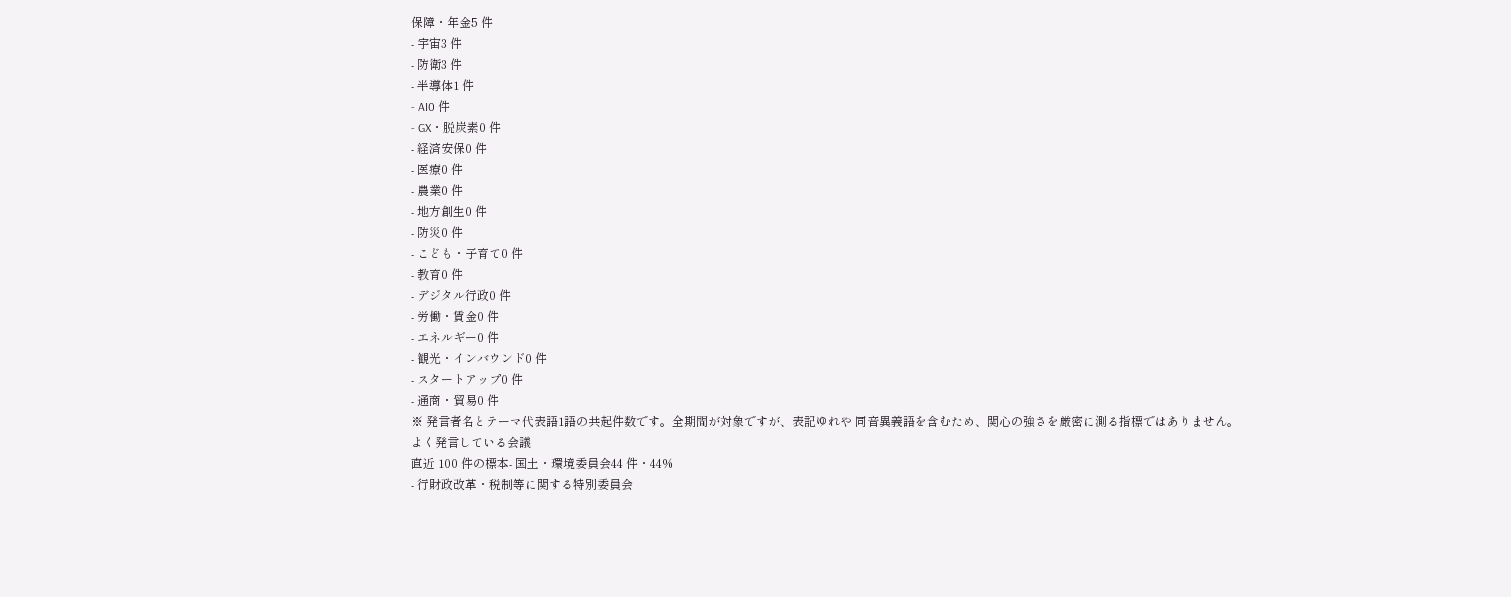保障・年金5 件
- 宇宙3 件
- 防衛3 件
- 半導体1 件
- AI0 件
- GX・脱炭素0 件
- 経済安保0 件
- 医療0 件
- 農業0 件
- 地方創生0 件
- 防災0 件
- こども・子育て0 件
- 教育0 件
- デジタル行政0 件
- 労働・賃金0 件
- エネルギー0 件
- 観光・インバウンド0 件
- スタートアップ0 件
- 通商・貿易0 件
※ 発言者名とテーマ代表語1語の共起件数です。全期間が対象ですが、表記ゆれや 同音異義語を含むため、関心の強さを厳密に測る指標ではありません。
よく発言している会議
直近 100 件の標本- 国土・環境委員会44 件・44%
- 行財政改革・税制等に関する特別委員会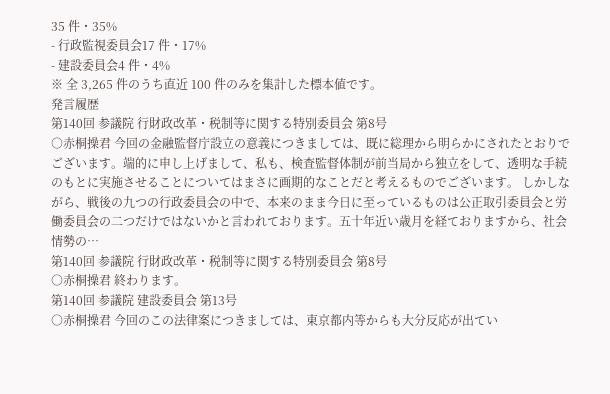35 件・35%
- 行政監視委員会17 件・17%
- 建設委員会4 件・4%
※ 全 3,265 件のうち直近 100 件のみを集計した標本値です。
発言履歴
第140回 参議院 行財政改革・税制等に関する特別委員会 第8号
○赤桐操君 今回の金融監督庁設立の意義につきましては、既に総理から明らかにされたとおりでございます。端的に申し上げまして、私も、検査監督体制が前当局から独立をして、透明な手続のもとに実施させることについてはまさに画期的なことだと考えるものでございます。 しかしながら、戦後の九つの行政委員会の中で、本来のまま今日に至っているものは公正取引委員会と労働委員会の二つだけではないかと言われております。五十年近い歳月を経ておりますから、社会情勢の…
第140回 参議院 行財政改革・税制等に関する特別委員会 第8号
○赤桐操君 終わります。
第140回 参議院 建設委員会 第13号
○赤桐操君 今回のこの法律案につきましては、東京都内等からも大分反応が出てい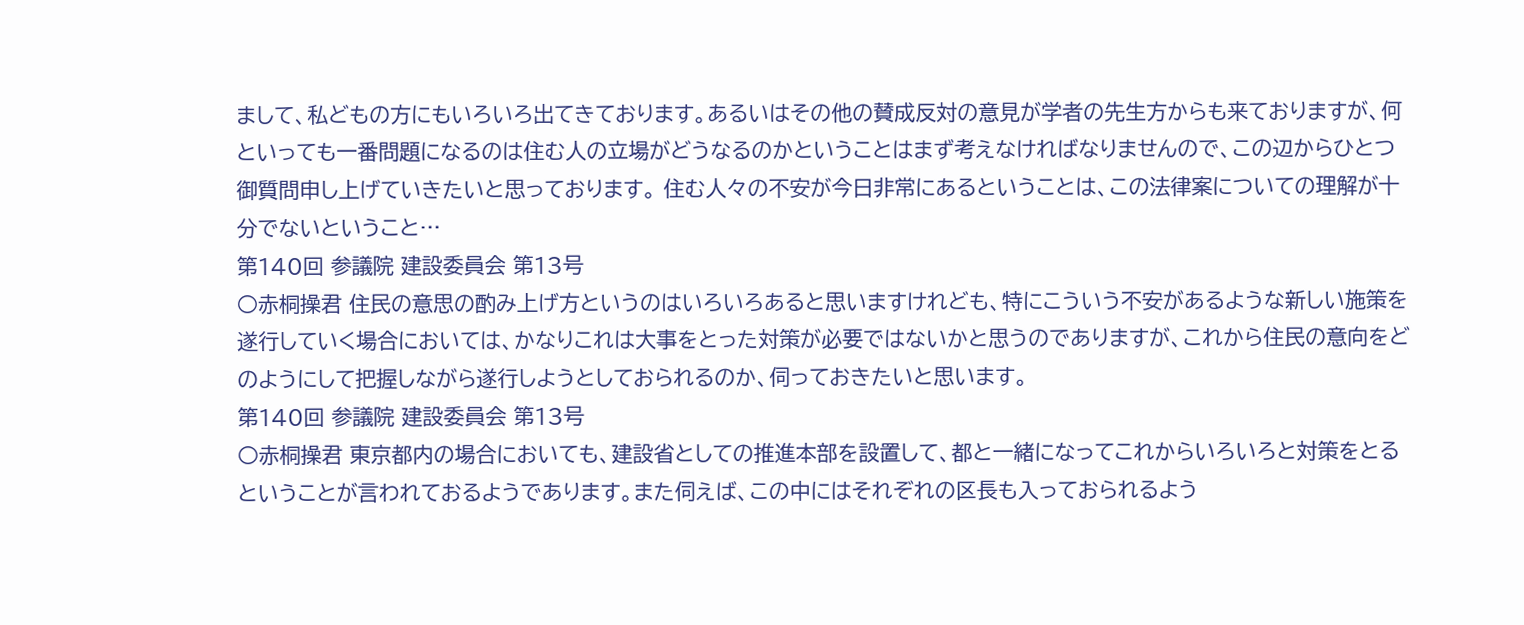まして、私どもの方にもいろいろ出てきております。あるいはその他の賛成反対の意見が学者の先生方からも来ておりますが、何といっても一番問題になるのは住む人の立場がどうなるのかということはまず考えなければなりませんので、この辺からひとつ御質問申し上げていきたいと思っております。 住む人々の不安が今日非常にあるということは、この法律案についての理解が十分でないということ…
第140回 参議院 建設委員会 第13号
○赤桐操君 住民の意思の酌み上げ方というのはいろいろあると思いますけれども、特にこういう不安があるような新しい施策を遂行していく場合においては、かなりこれは大事をとった対策が必要ではないかと思うのでありますが、これから住民の意向をどのようにして把握しながら遂行しようとしておられるのか、伺っておきたいと思います。
第140回 参議院 建設委員会 第13号
○赤桐操君 東京都内の場合においても、建設省としての推進本部を設置して、都と一緒になってこれからいろいろと対策をとるということが言われておるようであります。また伺えば、この中にはそれぞれの区長も入っておられるよう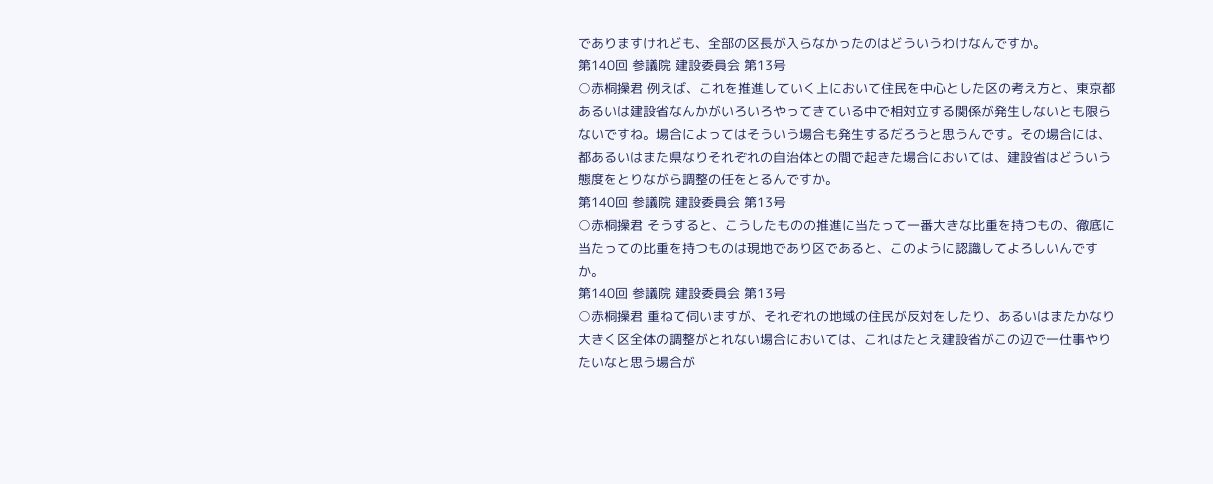でありますけれども、全部の区長が入らなかったのはどういうわけなんですか。
第140回 参議院 建設委員会 第13号
○赤桐操君 例えば、これを推進していく上において住民を中心とした区の考え方と、東京都あるいは建設省なんかがいろいろやってきている中で相対立する関係が発生しないとも限らないですね。場合によってはそういう場合も発生するだろうと思うんです。その場合には、都あるいはまた県なりそれぞれの自治体との間で起きた場合においては、建設省はどういう態度をとりながら調整の任をとるんですか。
第140回 参議院 建設委員会 第13号
○赤桐操君 そうすると、こうしたものの推進に当たって一番大きな比重を持つもの、徹底に当たっての比重を持つものは現地であり区であると、このように認識してよろしいんですか。
第140回 参議院 建設委員会 第13号
○赤桐操君 重ねて伺いますが、それぞれの地域の住民が反対をしたり、あるいはまたかなり大きく区全体の調整がとれない場合においては、これはたとえ建設省がこの辺で一仕事やりたいなと思う場合が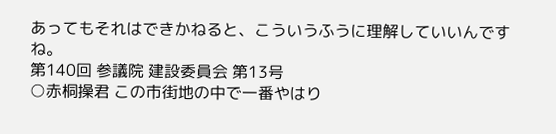あってもそれはできかねると、こういうふうに理解していいんですね。
第140回 参議院 建設委員会 第13号
○赤桐操君 この市街地の中で一番やはり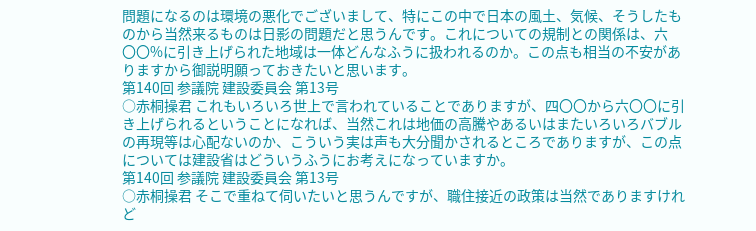問題になるのは環境の悪化でございまして、特にこの中で日本の風土、気候、そうしたものから当然来るものは日影の問題だと思うんです。これについての規制との関係は、六〇〇%に引き上げられた地域は一体どんなふうに扱われるのか。この点も相当の不安がありますから御説明願っておきたいと思います。
第140回 参議院 建設委員会 第13号
○赤桐操君 これもいろいろ世上で言われていることでありますが、四〇〇から六〇〇に引き上げられるということになれば、当然これは地価の高騰やあるいはまたいろいろバブルの再現等は心配ないのか、こういう実は声も大分聞かされるところでありますが、この点については建設省はどういうふうにお考えになっていますか。
第140回 参議院 建設委員会 第13号
○赤桐操君 そこで重ねて伺いたいと思うんですが、職住接近の政策は当然でありますけれど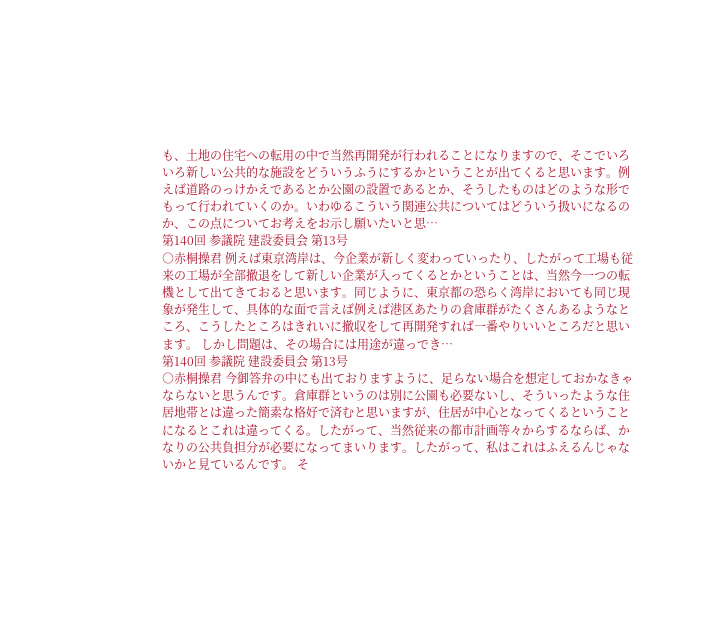も、土地の住宅への転用の中で当然再開発が行われることになりますので、そこでいろいろ新しい公共的な施設をどういうふうにするかということが出てくると思います。例えば道路のっけかえであるとか公園の設置であるとか、そうしたものはどのような形でもって行われていくのか。いわゆるこういう関連公共についてはどういう扱いになるのか、この点についてお考えをお示し願いたいと思…
第140回 参議院 建設委員会 第13号
○赤桐操君 例えば東京湾岸は、今企業が新しく変わっていったり、したがって工場も従来の工場が全部撤退をして新しい企業が入ってくるとかということは、当然今一つの転機として出てきておると思います。同じように、東京都の恐らく湾岸においても同じ現象が発生して、具体的な面で言えば例えば港区あたりの倉庫群がたくさんあるようなところ、こうしたところはきれいに撤収をして再開発すれば一番やりいいところだと思います。 しかし問題は、その場合には用途が違っでき…
第140回 参議院 建設委員会 第13号
○赤桐操君 今御答弁の中にも出ておりますように、足らない場合を想定しておかなきゃならないと思うんです。倉庫群というのは別に公園も必要ないし、そういったような住居地帯とは違った簡素な格好で済むと思いますが、住居が中心となってくるということになるとこれは違ってくる。したがって、当然従来の都市計画等々からするならば、かなりの公共負担分が必要になってまいります。したがって、私はこれはふえるんじゃないかと見ているんです。 そ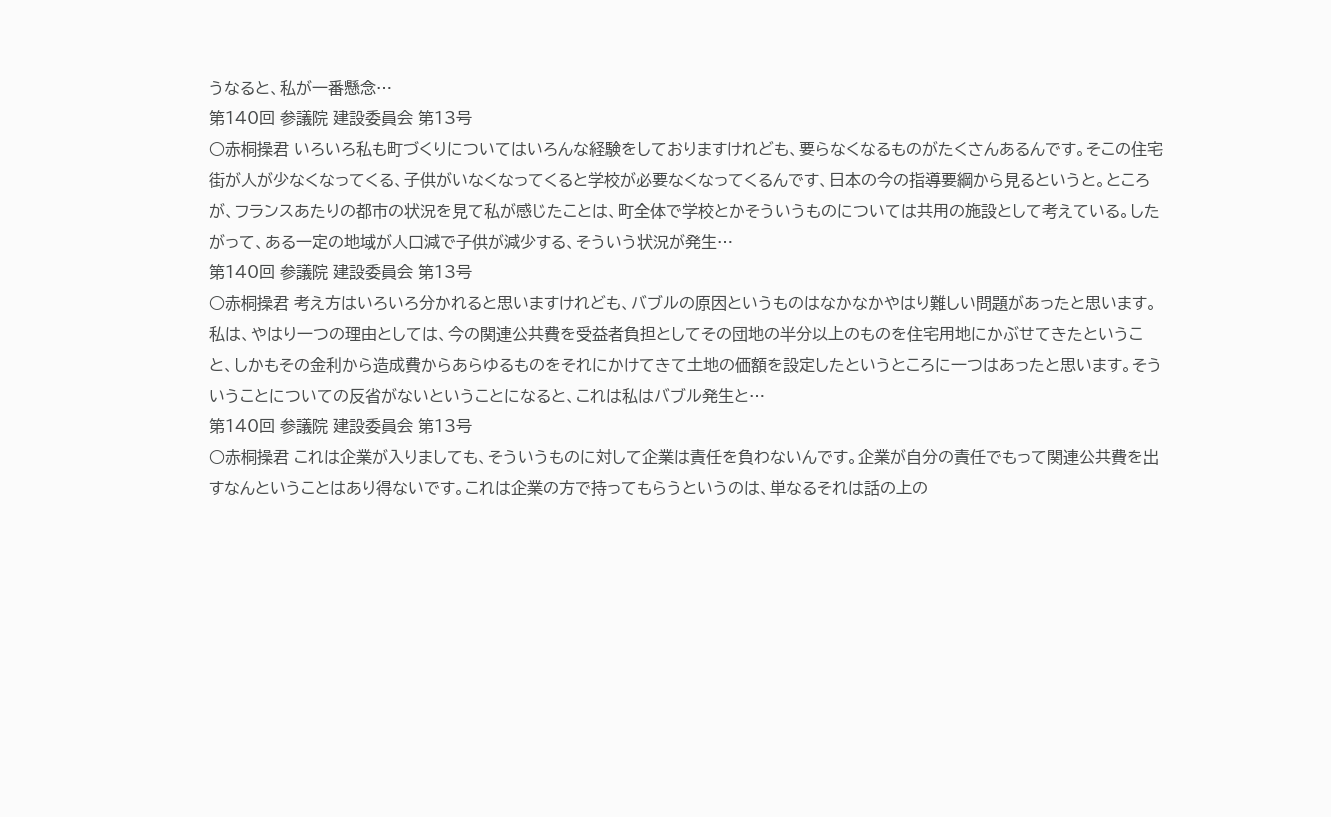うなると、私が一番懸念…
第140回 参議院 建設委員会 第13号
○赤桐操君 いろいろ私も町づくりについてはいろんな経験をしておりますけれども、要らなくなるものがたくさんあるんです。そこの住宅街が人が少なくなってくる、子供がいなくなってくると学校が必要なくなってくるんです、日本の今の指導要綱から見るというと。ところが、フランスあたりの都市の状況を見て私が感じたことは、町全体で学校とかそういうものについては共用の施設として考えている。したがって、ある一定の地域が人口減で子供が減少する、そういう状況が発生…
第140回 参議院 建設委員会 第13号
○赤桐操君 考え方はいろいろ分かれると思いますけれども、バブルの原因というものはなかなかやはり難しい問題があったと思います。 私は、やはり一つの理由としては、今の関連公共費を受益者負担としてその団地の半分以上のものを住宅用地にかぶせてきたということ、しかもその金利から造成費からあらゆるものをそれにかけてきて土地の価額を設定したというところに一つはあったと思います。そういうことについての反省がないということになると、これは私はバブル発生と…
第140回 参議院 建設委員会 第13号
○赤桐操君 これは企業が入りましても、そういうものに対して企業は責任を負わないんです。企業が自分の責任でもって関連公共費を出すなんということはあり得ないです。これは企業の方で持ってもらうというのは、単なるそれは話の上の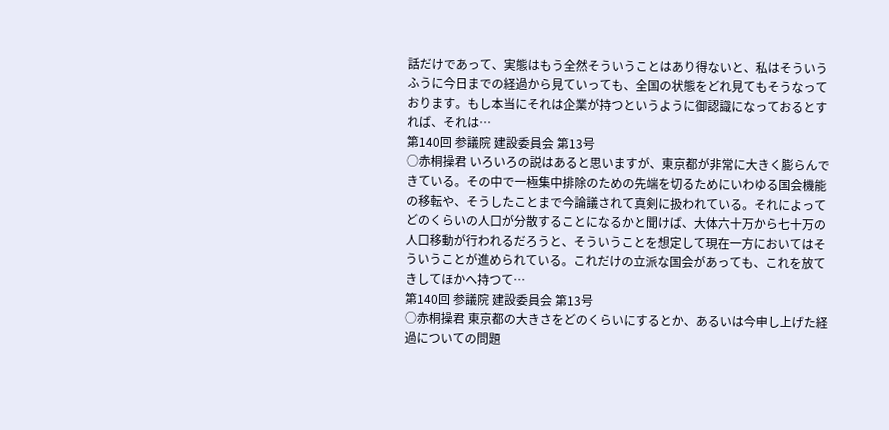話だけであって、実態はもう全然そういうことはあり得ないと、私はそういうふうに今日までの経過から見ていっても、全国の状態をどれ見てもそうなっております。もし本当にそれは企業が持つというように御認識になっておるとすれば、それは…
第140回 参議院 建設委員会 第13号
○赤桐操君 いろいろの説はあると思いますが、東京都が非常に大きく膨らんできている。その中で一極集中排除のための先端を切るためにいわゆる国会機能の移転や、そうしたことまで今論議されて真剣に扱われている。それによってどのくらいの人口が分散することになるかと聞けば、大体六十万から七十万の人口移動が行われるだろうと、そういうことを想定して現在一方においてはそういうことが進められている。これだけの立派な国会があっても、これを放てきしてほかへ持つて…
第140回 参議院 建設委員会 第13号
○赤桐操君 東京都の大きさをどのくらいにするとか、あるいは今申し上げた経過についての問題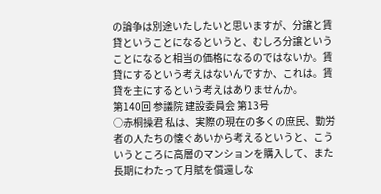の論争は別途いたしたいと思いますが、分譲と賃貸ということになるというと、むしろ分譲ということになると相当の価格になるのではないか。賃貸にするという考えはないんですか、これは。賃貸を主にするという考えはありませんか。
第140回 参議院 建設委員会 第13号
○赤桐操君 私は、実際の現在の多くの庶民、勤労者の人たちの懐ぐあいから考えるというと、こういうところに高層のマンションを購入して、また長期にわたって月賦を償還しな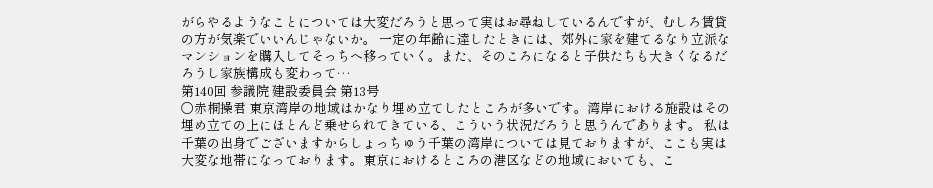がらやるようなことについては大変だろうと思って実はお尋ねしているんですが、むしろ賃貸の方が気楽でいいんじゃないか。 一定の年齢に達したときには、郊外に家を建てるなり立派なマンションを購入してそっちへ移っていく。また、そのころになると子供たちも大きくなるだろうし家族構成も変わって…
第140回 参議院 建設委員会 第13号
○赤桐操君 東京湾岸の地域はかなり埋め立てしたところが多いです。湾岸における施設はその埋め立ての上にほとんど乗せられてきている、こういう状況だろうと思うんであります。 私は千葉の出身でございますからしょっちゅう千葉の湾岸については見ておりますが、ここも実は大変な地帯になっております。東京におけるところの港区などの地域においても、こ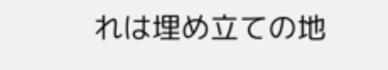れは埋め立ての地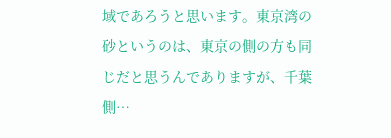域であろうと思います。東京湾の砂というのは、東京の側の方も同じだと思うんでありますが、千葉側…